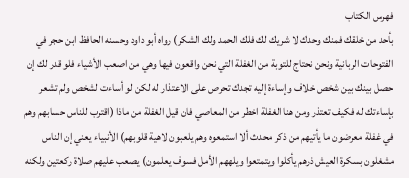فهرس الكتاب
بأحد من خلقك فمنك وحدك لا شريك لك فلك الحمد ولك الشكر) رواه أبو داود وحسنه الحافظ ابن حجر في الفتوحات الربانية ونحن نحتاج للتوبة من الغفلة التي نحن واقعون فيها وهي من اصعب الأشياء فلو قدر لك إن حصل بينك بين شخص خلاف وإساءة إليه تجدك تحرص على الاعتذار له لكن لو أساءت لشخص ولم تشعر بإساءتك له فكيف تعتذر ومن هنا الغفلة اخطر من المعاصي فان قيل الغفلة من ماذا (اقترب للناس حسابهم وهم في غفلة معرضون ما يأتيهم من ذكر محدث ألا استمعوه وهم يلعبون لاهية قلوبهم) الأنبياء يعني إن الناس مشغلون بسكرة العيش ذرهم يأكلوا ويتمتعوا ويلههم الأمل فسوف يعلمون) يصعب عليهم صلاة ركعتين ولكنه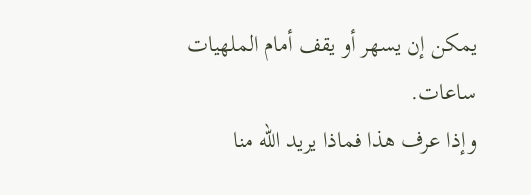يمكن إن يسهر أو يقف أمام الملهيات ساعات.
وإذا عرف هذا فماذا يريد الله منا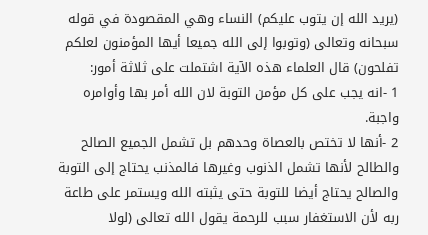(يريد الله إن يتوب عليكم) النساء وهي المقصودة في قوله سبحانه وتعالى (وتوبوا إلى الله جميعا أيها المؤمنون لعلكم تفلحون) قال العلماء هذه الآية اشتملت على ثلاثة أمور:
1 -انه يجب على كل مؤمن التوبة لان الله أمر بها وأوامره واجبة.
2 -أنها لا تختص بالعصاة وحدهم بل تشمل الجميع الصالح والطالح لأنها تشمل الذنوب وغيرها فالمذنب يحتاج إلى التوبة والصالح يحتاج أيضا للتوبة حتى يثبته الله ويستمر على طاعة ربه لأن الاستغفار سبب للرحمة يقول الله تعالى (لولا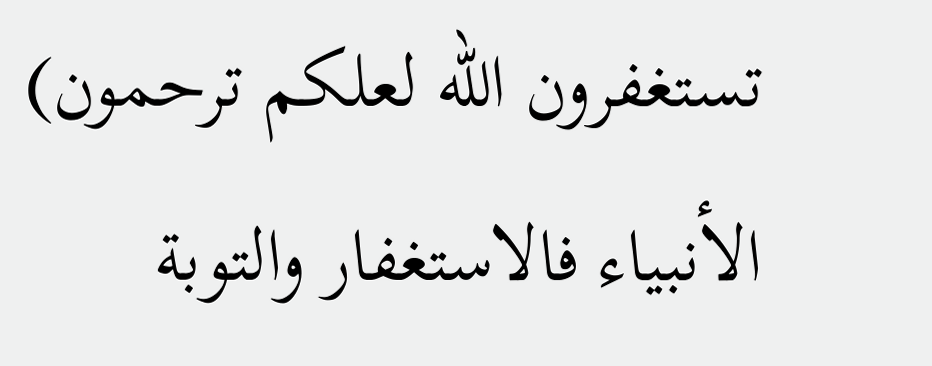تستغفرون الله لعلكم ترحمون) الأنبياء فالاستغفار والتوبة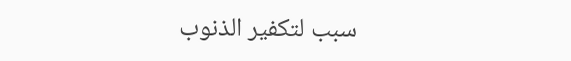سبب لتكفير الذنوب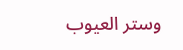وستر العيوب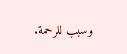وسبب للرحمة.